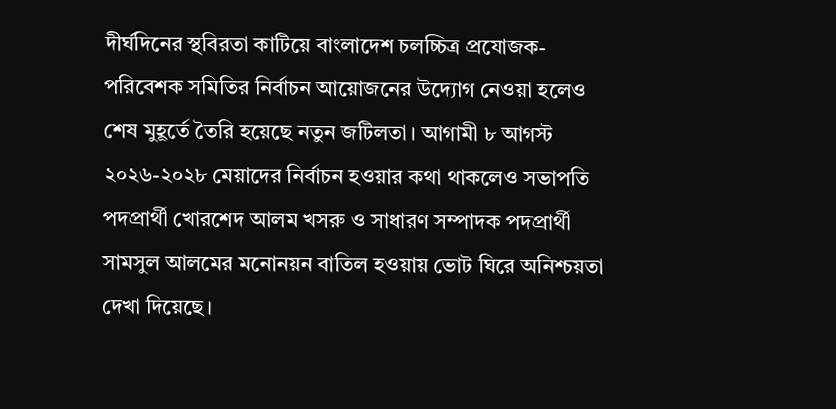দীর্ঘদিনের স্থবিরতা কাটিয়ে বাংলাদেশ চলচ্চিত্র প্রযোজক-পরিবেশক সমিতির নির্বাচন আয়োজনের উদ্যোগ নেওয়া হলেও শেষ মুহূর্তে তৈরি হয়েছে নতুন জটিলতা। আগামী ৮ আগস্ট ২০২৬-২০২৮ মেয়াদের নির্বাচন হওয়ার কথা থাকলেও সভাপতি পদপ্রার্থী খোরশেদ আলম খসরু ও সাধারণ সম্পাদক পদপ্রার্থী সামসুল আলমের মনোনয়ন বাতিল হওয়ায় ভোট ঘিরে অনিশ্চয়তা দেখা দিয়েছে।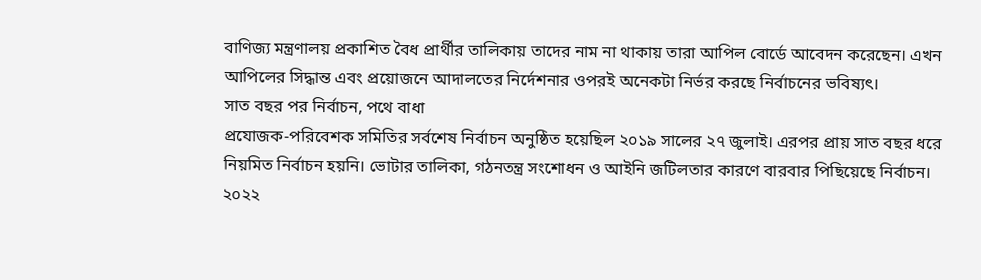বাণিজ্য মন্ত্রণালয় প্রকাশিত বৈধ প্রার্থীর তালিকায় তাদের নাম না থাকায় তারা আপিল বোর্ডে আবেদন করেছেন। এখন আপিলের সিদ্ধান্ত এবং প্রয়োজনে আদালতের নির্দেশনার ওপরই অনেকটা নির্ভর করছে নির্বাচনের ভবিষ্যৎ।
সাত বছর পর নির্বাচন, পথে বাধা
প্রযোজক-পরিবেশক সমিতির সর্বশেষ নির্বাচন অনুষ্ঠিত হয়েছিল ২০১৯ সালের ২৭ জুলাই। এরপর প্রায় সাত বছর ধরে নিয়মিত নির্বাচন হয়নি। ভোটার তালিকা, গঠনতন্ত্র সংশোধন ও আইনি জটিলতার কারণে বারবার পিছিয়েছে নির্বাচন। ২০২২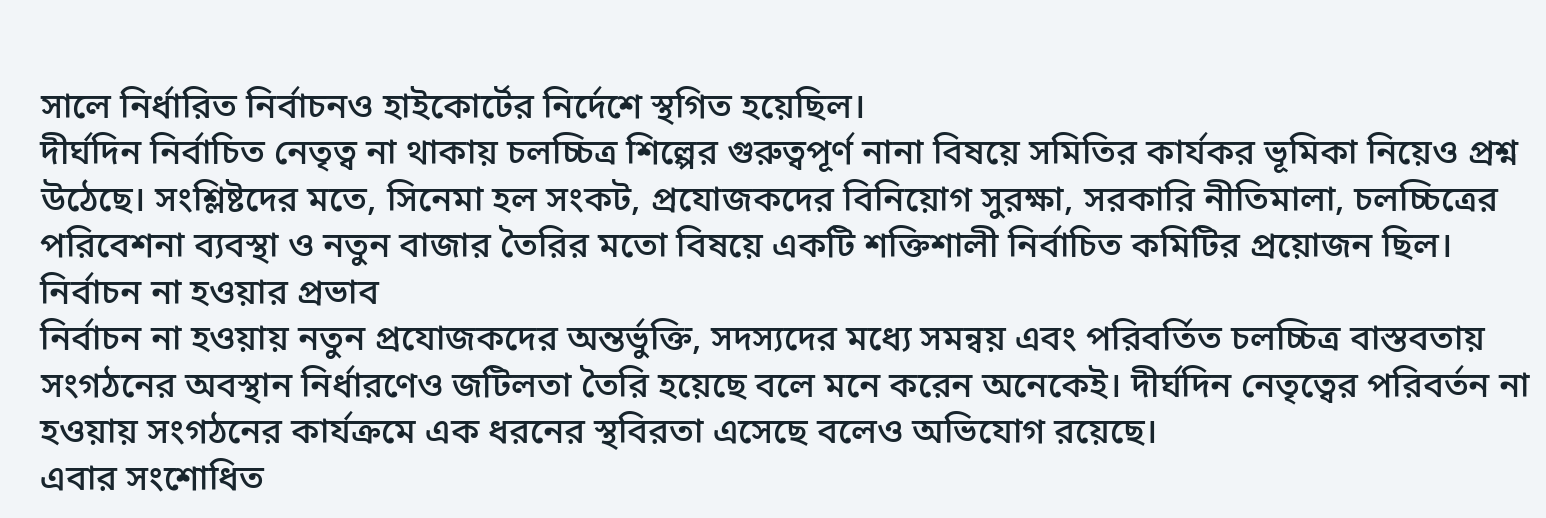সালে নির্ধারিত নির্বাচনও হাইকোর্টের নির্দেশে স্থগিত হয়েছিল।
দীর্ঘদিন নির্বাচিত নেতৃত্ব না থাকায় চলচ্চিত্র শিল্পের গুরুত্বপূর্ণ নানা বিষয়ে সমিতির কার্যকর ভূমিকা নিয়েও প্রশ্ন উঠেছে। সংশ্লিষ্টদের মতে, সিনেমা হল সংকট, প্রযোজকদের বিনিয়োগ সুরক্ষা, সরকারি নীতিমালা, চলচ্চিত্রের পরিবেশনা ব্যবস্থা ও নতুন বাজার তৈরির মতো বিষয়ে একটি শক্তিশালী নির্বাচিত কমিটির প্রয়োজন ছিল।
নির্বাচন না হওয়ার প্রভাব
নির্বাচন না হওয়ায় নতুন প্রযোজকদের অন্তর্ভুক্তি, সদস্যদের মধ্যে সমন্বয় এবং পরিবর্তিত চলচ্চিত্র বাস্তবতায় সংগঠনের অবস্থান নির্ধারণেও জটিলতা তৈরি হয়েছে বলে মনে করেন অনেকেই। দীর্ঘদিন নেতৃত্বের পরিবর্তন না হওয়ায় সংগঠনের কার্যক্রমে এক ধরনের স্থবিরতা এসেছে বলেও অভিযোগ রয়েছে।
এবার সংশোধিত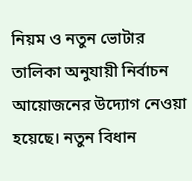নিয়ম ও নতুন ভোটার তালিকা অনুযায়ী নির্বাচন আয়োজনের উদ্যোগ নেওয়া হয়েছে। নতুন বিধান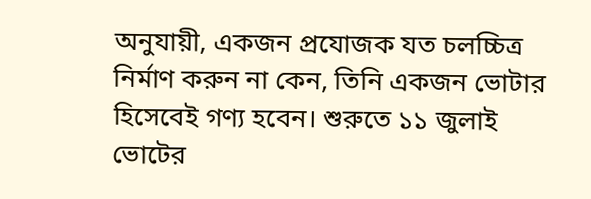অনুযায়ী, একজন প্রযোজক যত চলচ্চিত্র নির্মাণ করুন না কেন, তিনি একজন ভোটার হিসেবেই গণ্য হবেন। শুরুতে ১১ জুলাই ভোটের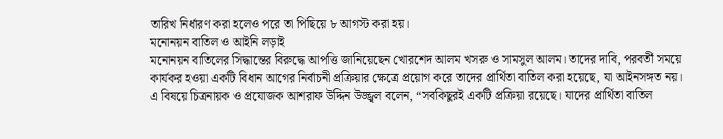তারিখ নির্ধারণ করা হলেও পরে তা পিছিয়ে ৮ আগস্ট করা হয়।
মনোনয়ন বাতিল ও আইনি লড়াই
মনোনয়ন বাতিলের সিদ্ধান্তের বিরুদ্ধে আপত্তি জানিয়েছেন খোরশেদ আলম খসরু ও সামসুল আলম। তাদের দাবি, পরবর্তী সময়ে কার্যকর হওয়া একটি বিধান আগের নির্বাচনী প্রক্রিয়ার ক্ষেত্রে প্রয়োগ করে তাদের প্রার্থিতা বাতিল করা হয়েছে, যা আইনসঙ্গত নয়।
এ বিষয়ে চিত্রনায়ক ও প্রযোজক আশরাফ উদ্দিন উজ্জ্বল বলেন, “সবকিছুরই একটি প্রক্রিয়া রয়েছে। যাদের প্রার্থিতা বাতিল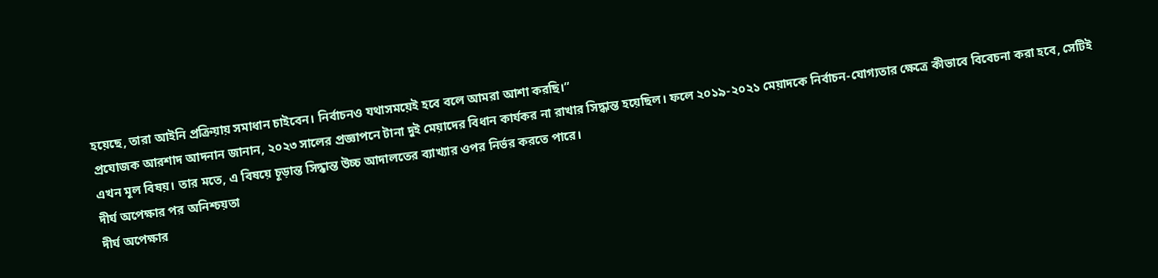হয়েছে, তারা আইনি প্রক্রিয়ায় সমাধান চাইবেন। নির্বাচনও যথাসময়েই হবে বলে আমরা আশা করছি।”
প্রযোজক আরশাদ আদনান জানান, ২০২৩ সালের প্রজ্ঞাপনে টানা দুই মেয়াদের বিধান কার্যকর না রাখার সিদ্ধান্ত হয়েছিল। ফলে ২০১৯-২০২১ মেয়াদকে নির্বাচন-যোগ্যতার ক্ষেত্রে কীভাবে বিবেচনা করা হবে, সেটিই এখন মূল বিষয়। তার মতে, এ বিষয়ে চূড়ান্ত সিদ্ধান্ত উচ্চ আদালতের ব্যাখ্যার ওপর নির্ভর করতে পারে।
দীর্ঘ অপেক্ষার পর অনিশ্চয়তা
দীর্ঘ অপেক্ষার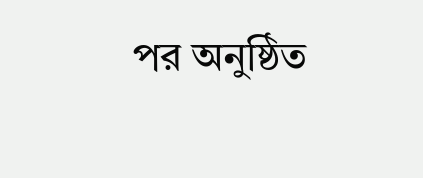পর অনুষ্ঠিত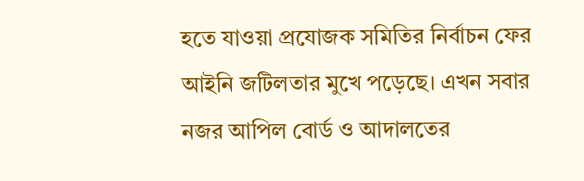হতে যাওয়া প্রযোজক সমিতির নির্বাচন ফের আইনি জটিলতার মুখে পড়েছে। এখন সবার নজর আপিল বোর্ড ও আদালতের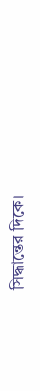সিদ্ধান্তের দিকে।